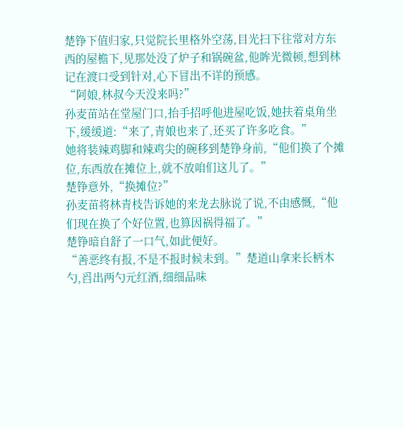楚铮下值归家,只觉院长里格外空荡,目光扫下往常对方东西的屋檐下,见那处没了炉子和锅碗盆,他眸光微顿,想到林记在渡口受到针对,心下冒出不详的预感。
“阿娘,林叔今天没来吗?”
孙麦苗站在堂屋门口,抬手招呼他进屋吃饭,她扶着桌角坐下,缓缓道:“来了,青娘也来了,还买了许多吃食。”
她将装辣鸡脚和辣鸡尖的碗移到楚铮身前,“他们换了个摊位,东西放在摊位上,就不放咱们这儿了。”
楚铮意外,“换摊位?”
孙麦苗将林青枝告诉她的来龙去脉说了说,不由感慨,“他们现在换了个好位置,也算因祸得福了。”
楚铮暗自舒了一口气,如此便好。
“善恶终有报,不是不报时候未到。”楚道山拿来长柄木勺,舀出两勺元红酒,细细品味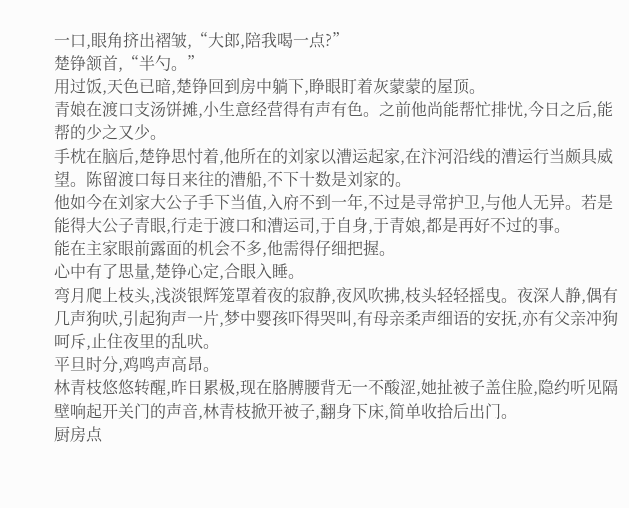一口,眼角挤出褶皱,“大郎,陪我喝一点?”
楚铮颔首,“半勺。”
用过饭,天色已暗,楚铮回到房中躺下,睁眼盯着灰蒙蒙的屋顶。
青娘在渡口支汤饼摊,小生意经营得有声有色。之前他尚能帮忙排忧,今日之后,能帮的少之又少。
手枕在脑后,楚铮思忖着,他所在的刘家以漕运起家,在汴河沿线的漕运行当颇具威望。陈留渡口每日来往的漕船,不下十数是刘家的。
他如今在刘家大公子手下当值,入府不到一年,不过是寻常护卫,与他人无异。若是能得大公子青眼,行走于渡口和漕运司,于自身,于青娘,都是再好不过的事。
能在主家眼前露面的机会不多,他需得仔细把握。
心中有了思量,楚铮心定,合眼入睡。
弯月爬上枝头,浅淡银辉笼罩着夜的寂静,夜风吹拂,枝头轻轻摇曳。夜深人静,偶有几声狗吠,引起狗声一片,梦中婴孩吓得哭叫,有母亲柔声细语的安抚,亦有父亲冲狗呵斥,止住夜里的乱吠。
平旦时分,鸡鸣声高昂。
林青枝悠悠转醒,昨日累极,现在胳膊腰背无一不酸涩,她扯被子盖住脸,隐约听见隔壁响起开关门的声音,林青枝掀开被子,翻身下床,简单收拾后出门。
厨房点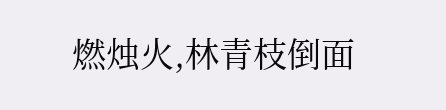燃烛火,林青枝倒面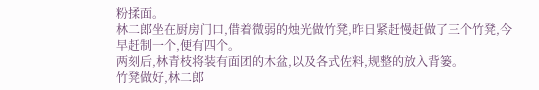粉揉面。
林二郎坐在厨房门口,借着微弱的烛光做竹凳,昨日紧赶慢赶做了三个竹凳,今早赶制一个,便有四个。
两刻后,林青枝将装有面团的木盆,以及各式佐料,规整的放入背篓。
竹凳做好,林二郎